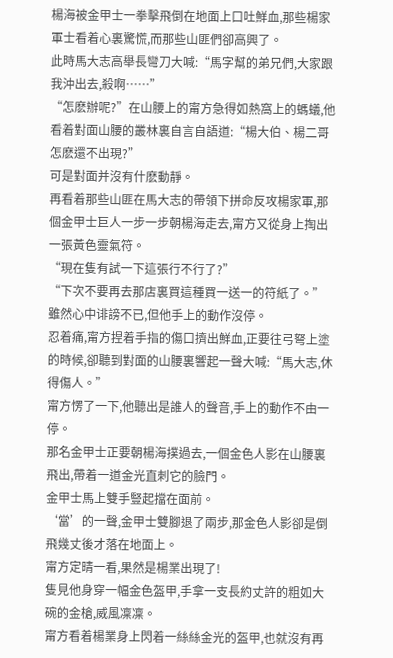楊海被金甲士一拳擊飛倒在地面上口吐鮮血,那些楊家軍士看着心裏驚慌,而那些山匪們卻高興了。
此時馬大志高舉長彎刀大喊:“馬字幫的弟兄們,大家跟我沖出去,殺啊……”
“怎麽辦呢?”在山腰上的甯方急得如熱窩上的螞蟻,他看着對面山腰的叢林裏自言自語道:“楊大伯、楊二哥怎麽還不出現?”
可是對面并沒有什麽動靜。
再看着那些山匪在馬大志的帶領下拼命反攻楊家軍,那個金甲士巨人一步一步朝楊海走去,甯方又從身上掏出一張黃色靈氣符。
“現在隻有試一下這張行不行了?”
“下次不要再去那店裏買這種買一送一的符紙了。”雖然心中诽謗不已,但他手上的動作沒停。
忍着痛,甯方捏着手指的傷口擠出鮮血,正要往弓弩上塗的時候,卻聽到對面的山腰裏響起一聲大喊:“馬大志,休得傷人。”
甯方愣了一下,他聽出是誰人的聲音,手上的動作不由一停。
那名金甲士正要朝楊海撲過去,一個金色人影在山腰裏飛出,帶着一道金光直刺它的臉門。
金甲士馬上雙手豎起擋在面前。
‘當’的一聲,金甲士雙腳退了兩步,那金色人影卻是倒飛幾丈後才落在地面上。
甯方定晴一看,果然是楊業出現了!
隻見他身穿一幅金色盔甲,手拿一支長約丈許的粗如大碗的金槍,威風凜凜。
甯方看着楊業身上閃着一絲絲金光的盔甲,也就沒有再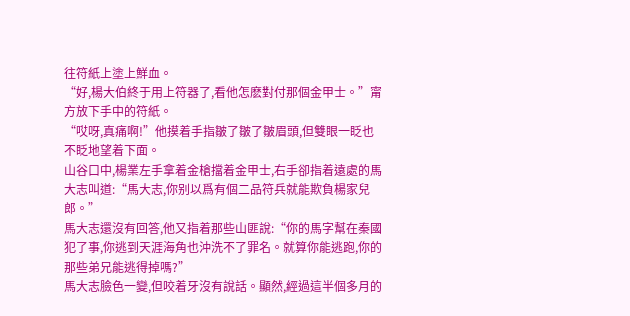往符紙上塗上鮮血。
“好,楊大伯終于用上符器了,看他怎麽對付那個金甲士。”甯方放下手中的符紙。
“哎呀,真痛啊!”他摸着手指皺了皺了皺眉頭,但雙眼一眨也不眨地望着下面。
山谷口中,楊業左手拿着金槍擋着金甲士,右手卻指着遠處的馬大志叫道:“馬大志,你别以爲有個二品符兵就能欺負楊家兒郎。”
馬大志還沒有回答,他又指着那些山匪說:“你的馬字幫在秦國犯了事,你逃到天涯海角也沖洗不了罪名。就算你能逃跑,你的那些弟兄能逃得掉嗎?”
馬大志臉色一變,但咬着牙沒有說話。顯然,經過這半個多月的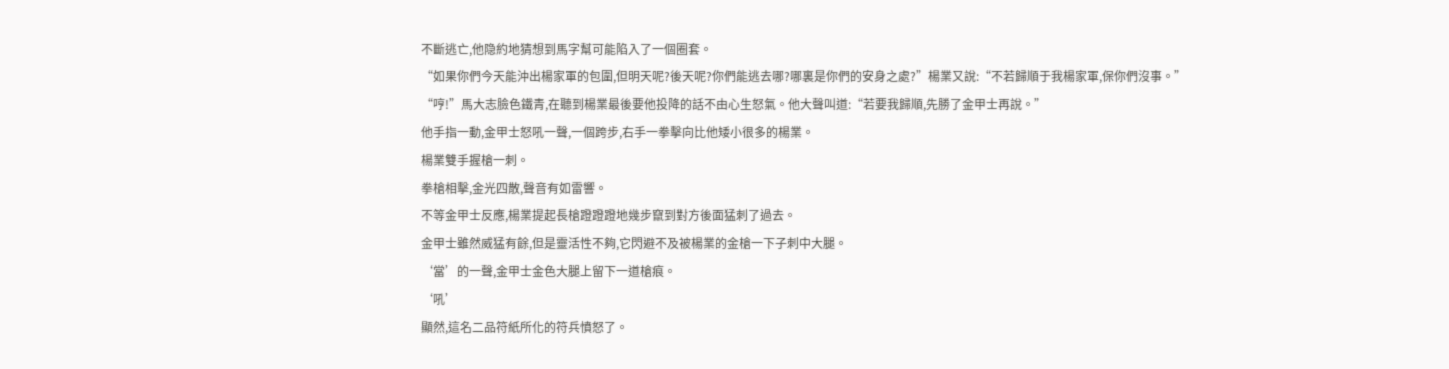不斷逃亡,他隐約地猜想到馬字幫可能陷入了一個圈套。
“如果你們今天能沖出楊家軍的包圍,但明天呢?後天呢?你們能逃去哪?哪裏是你們的安身之處?”楊業又說:“不若歸順于我楊家軍,保你們沒事。”
“哼!”馬大志臉色鐵青,在聽到楊業最後要他投降的話不由心生怒氣。他大聲叫道:“若要我歸順,先勝了金甲士再說。”
他手指一動,金甲士怒吼一聲,一個跨步,右手一拳擊向比他矮小很多的楊業。
楊業雙手握槍一刺。
拳槍相擊,金光四散,聲音有如雷響。
不等金甲士反應,楊業提起長槍蹬蹬蹬地幾步竄到對方後面猛刺了過去。
金甲士雖然威猛有餘,但是靈活性不夠,它閃避不及被楊業的金槍一下子刺中大腿。
‘當’的一聲,金甲士金色大腿上留下一道槍痕。
‘吼’
顯然,這名二品符紙所化的符兵憤怒了。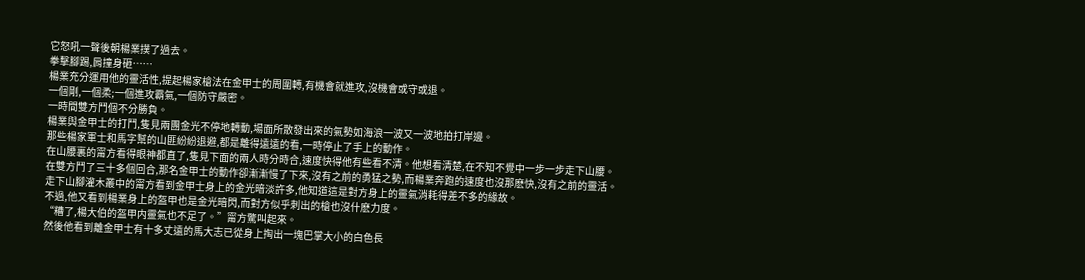它怒吼一聲後朝楊業撲了過去。
拳擊腳踢,肩撞身砸……
楊業充分運用他的靈活性,提起楊家槍法在金甲士的周圍轉,有機會就進攻,沒機會或守或退。
一個剛,一個柔;一個進攻霸氣,一個防守嚴密。
一時間雙方鬥個不分勝負。
楊業與金甲士的打鬥,隻見兩團金光不停地轉動,場面所散發出來的氣勢如海浪一波又一波地拍打岸邊。
那些楊家軍士和馬字幫的山匪紛紛退避,都是離得遠遠的看,一時停止了手上的動作。
在山腰裏的甯方看得眼神都直了,隻見下面的兩人時分時合,速度快得他有些看不清。他想看清楚,在不知不覺中一步一步走下山腰。
在雙方鬥了三十多個回合,那名金甲士的動作卻漸漸慢了下來,沒有之前的勇猛之勢,而楊業奔跑的速度也沒那麽快,沒有之前的靈活。
走下山腳灌木叢中的甯方看到金甲士身上的金光暗淡許多,他知道這是對方身上的靈氣消耗得差不多的緣故。
不過,他又看到楊業身上的盔甲也是金光暗閃,而對方似乎刺出的槍也沒什麽力度。
“糟了,楊大伯的盔甲内靈氣也不足了。”甯方驚叫起來。
然後他看到離金甲士有十多丈遠的馬大志已從身上掏出一塊巴掌大小的白色長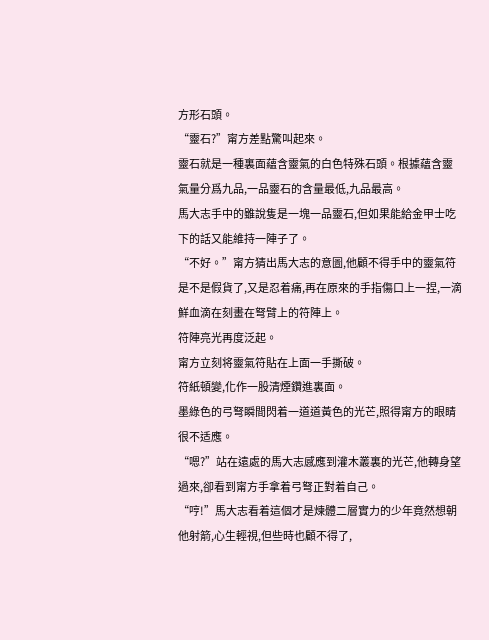方形石頭。
“靈石?”甯方差點驚叫起來。
靈石就是一種裏面蘊含靈氣的白色特殊石頭。根據蘊含靈氣量分爲九品,一品靈石的含量最低,九品最高。
馬大志手中的雖說隻是一塊一品靈石,但如果能給金甲士吃下的話又能維持一陣子了。
“不好。”甯方猜出馬大志的意圖,他顧不得手中的靈氣符是不是假貨了,又是忍着痛,再在原來的手指傷口上一捏,一滴鮮血滴在刻畫在弩臂上的符陣上。
符陣亮光再度泛起。
甯方立刻将靈氣符貼在上面一手撕破。
符紙頓變,化作一股清煙鑽進裏面。
墨綠色的弓弩瞬間閃着一道道黃色的光芒,照得甯方的眼睛很不适應。
“嗯?”站在遠處的馬大志感應到灌木叢裏的光芒,他轉身望過來,卻看到甯方手拿着弓弩正對着自己。
“哼!”馬大志看着這個才是煉體二層實力的少年竟然想朝他射箭,心生輕視,但些時也顧不得了,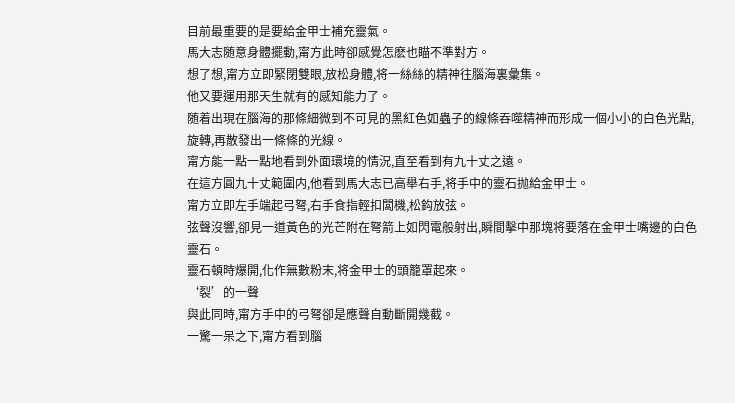目前最重要的是要給金甲士補充靈氣。
馬大志随意身體擺動,甯方此時卻感覺怎麽也瞄不準對方。
想了想,甯方立即緊閉雙眼,放松身體,将一絲絲的精神往腦海裏彙集。
他又要運用那天生就有的感知能力了。
随着出現在腦海的那條細微到不可見的黑紅色如蟲子的線條吞噬精神而形成一個小小的白色光點,旋轉,再散發出一條條的光線。
甯方能一點一點地看到外面環境的情況,直至看到有九十丈之遠。
在這方圓九十丈範圍内,他看到馬大志已高舉右手,将手中的靈石抛給金甲士。
甯方立即左手端起弓弩,右手食指輕扣闆機,松鈎放弦。
弦聲沒響,卻見一道黃色的光芒附在弩箭上如閃電般射出,瞬間擊中那塊将要落在金甲士嘴邊的白色靈石。
靈石頓時爆開,化作無數粉末,将金甲士的頭籠罩起來。
‘裂’的一聲
與此同時,甯方手中的弓弩卻是應聲自動斷開幾截。
一驚一呆之下,甯方看到腦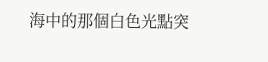海中的那個白色光點突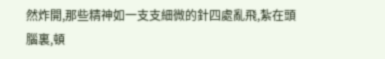然炸開,那些精神如一支支細微的針四處亂飛,紮在頭腦裏,頓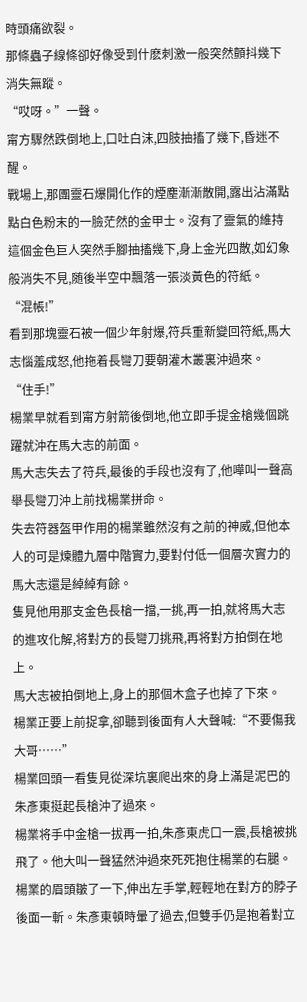時頭痛欲裂。
那條蟲子線條卻好像受到什麽刺激一般突然顫抖幾下消失無蹤。
“哎呀。”一聲。
甯方驟然跌倒地上,口吐白沫,四肢抽搐了幾下,昏迷不醒。
戰場上,那團靈石爆開化作的煙塵漸漸散開,露出沾滿點點白色粉末的一臉茫然的金甲士。沒有了靈氣的維持這個金色巨人突然手腳抽搐幾下,身上金光四散,如幻象般消失不見,随後半空中飄落一張淡黃色的符紙。
“混帳!”
看到那塊靈石被一個少年射爆,符兵重新變回符紙,馬大志惱羞成怒,他拖着長彎刀要朝灌木叢裏沖過來。
“住手!”
楊業早就看到甯方射箭後倒地,他立即手提金槍幾個跳躍就沖在馬大志的前面。
馬大志失去了符兵,最後的手段也沒有了,他嘩叫一聲高舉長彎刀沖上前找楊業拼命。
失去符器盔甲作用的楊業雖然沒有之前的神威,但他本人的可是煉體九層中階實力,要對付低一個層次實力的馬大志還是綽綽有餘。
隻見他用那支金色長槍一擋,一挑,再一拍,就将馬大志的進攻化解,将對方的長彎刀挑飛,再将對方拍倒在地上。
馬大志被拍倒地上,身上的那個木盒子也掉了下來。
楊業正要上前捉拿,卻聽到後面有人大聲喊:“不要傷我大哥……”
楊業回頭一看隻見從深坑裏爬出來的身上滿是泥巴的朱彥東挺起長槍沖了過來。
楊業将手中金槍一拔再一拍,朱彥東虎口一震,長槍被挑飛了。他大叫一聲猛然沖過來死死抱住楊業的右腿。
楊業的眉頭皺了一下,伸出左手掌,輕輕地在對方的脖子後面一斬。朱彥東頓時暈了過去,但雙手仍是抱着對立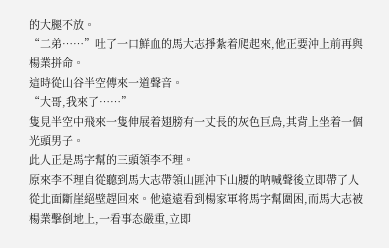的大腿不放。
“二弟……”吐了一口鮮血的馬大志掙紮着爬起來,他正要沖上前再與楊業拼命。
這時從山谷半空傳來一道聲音。
“大哥,我來了……”
隻見半空中飛來一隻伸展着翅膀有一丈長的灰色巨鳥,其背上坐着一個光頭男子。
此人正是馬字幫的三頭領李不理。
原來李不理自從聽到馬大志帶領山匪沖下山腰的呐喊聲後立即帶了人從北面斷崖絕壁趕回來。他遠遠看到楊家軍将馬字幫圍困,而馬大志被楊業擊倒地上,一看事态嚴重,立即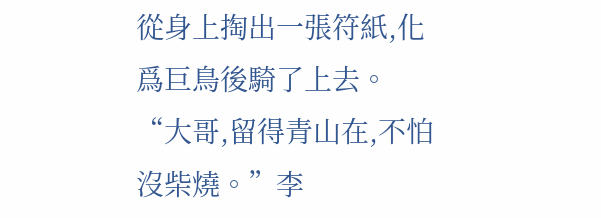從身上掏出一張符紙,化爲巨鳥後騎了上去。
“大哥,留得青山在,不怕沒柴燒。”李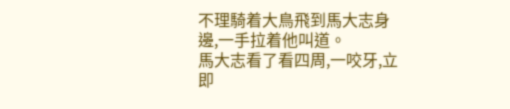不理騎着大鳥飛到馬大志身邊,一手拉着他叫道。
馬大志看了看四周,一咬牙,立即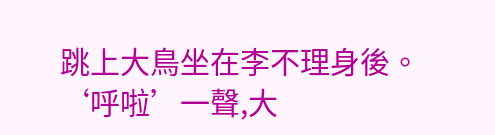跳上大鳥坐在李不理身後。
‘呼啦’一聲,大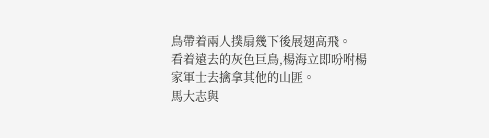鳥帶着兩人撲扇幾下後展翅高飛。
看着遠去的灰色巨鳥,楊海立即吩咐楊家軍士去擒拿其他的山匪。
馬大志與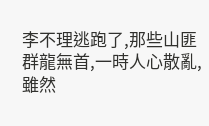李不理逃跑了,那些山匪群龍無首,一時人心散亂,雖然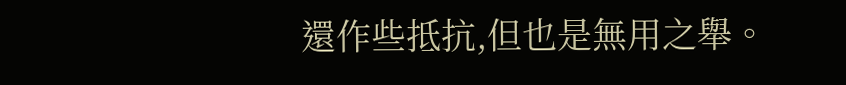還作些抵抗,但也是無用之舉。